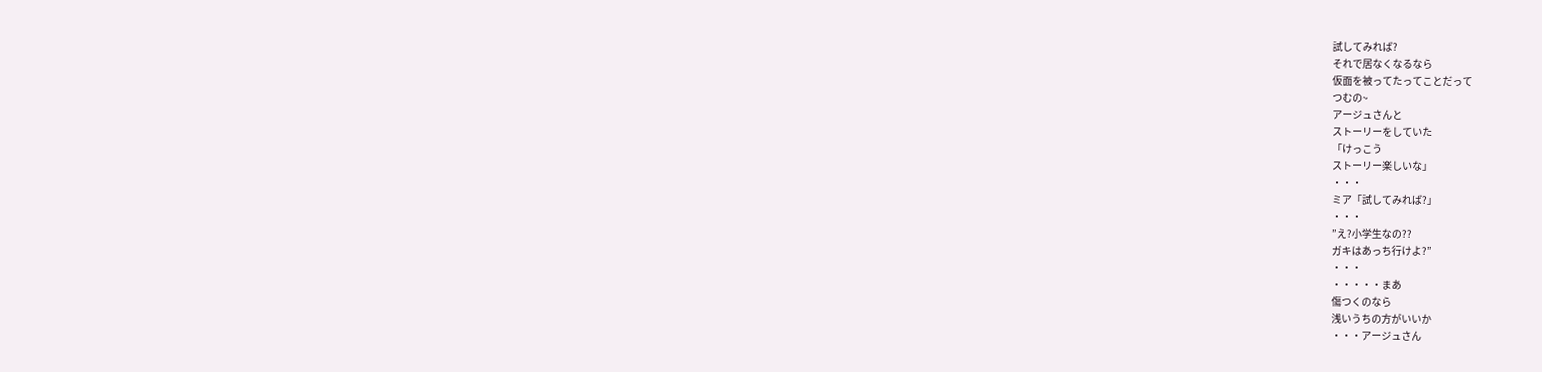試してみれば?
それで居なくなるなら
仮面を被ってたってことだって
つむの~
アージュさんと
ストーリーをしていた
「けっこう
ストーリー楽しいな」
・・・
ミア「試してみれば?」
・・・
”え?小学生なの??
ガキはあっち行けよ?”
・・・
・・・・・まあ
傷つくのなら
浅いうちの方がいいか
・・・アージュさん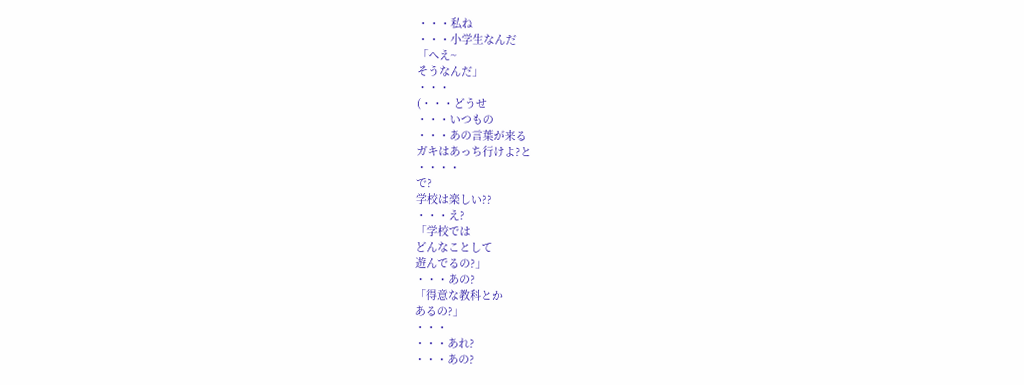・・・私ね
・・・小学生なんだ
「へえ~
そうなんだ」
・・・
(・・・どうせ
・・・いつもの
・・・あの言葉が来る
ガキはあっち行けよ?と
・・・・
で?
学校は楽しい??
・・・え?
「学校では
どんなことして
遊んでるの?」
・・・あの?
「得意な教科とか
あるの?」
・・・
・・・あれ?
・・・あの?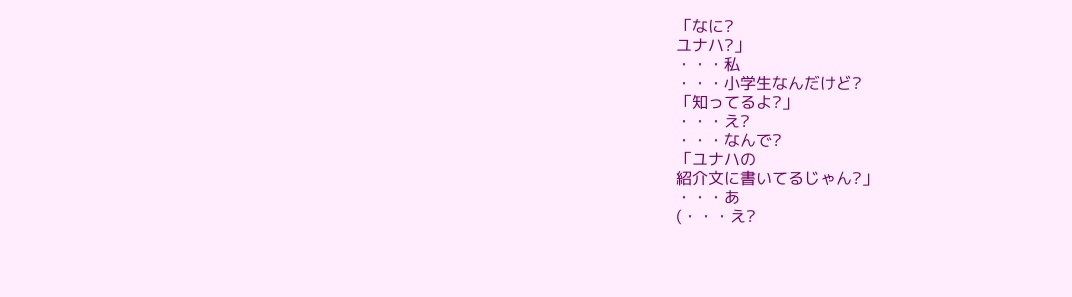「なに?
ユナハ?」
・・・私
・・・小学生なんだけど?
「知ってるよ?」
・・・え?
・・・なんで?
「ユナハの
紹介文に書いてるじゃん?」
・・・あ
(・・・え?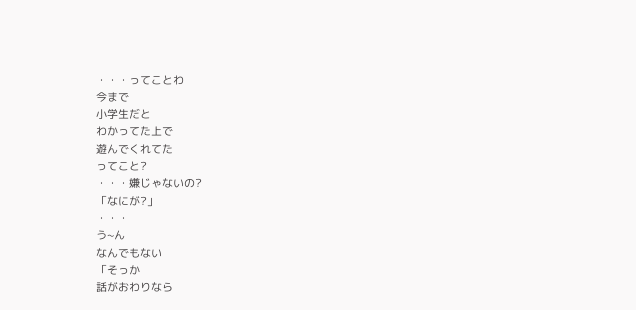・・・ってことわ
今まで
小学生だと
わかってた上で
遊んでくれてた
ってこと?
・・・嫌じゃないの?
「なにが?」
・・・
う~ん
なんでもない
「そっか
話がおわりなら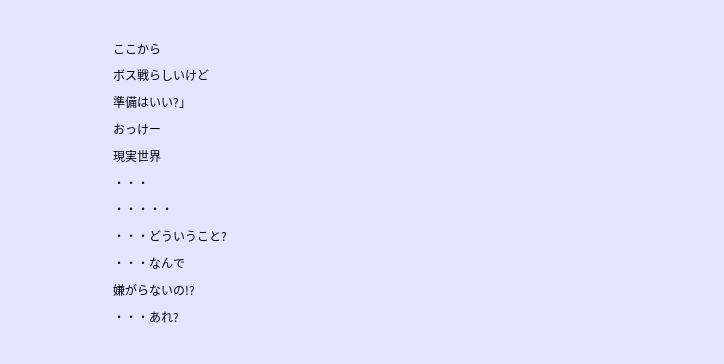ここから
ボス戦らしいけど
準備はいい?」
おっけー
現実世界
・・・
・・・・・
・・・どういうこと?
・・・なんで
嫌がらないの!?
・・・あれ?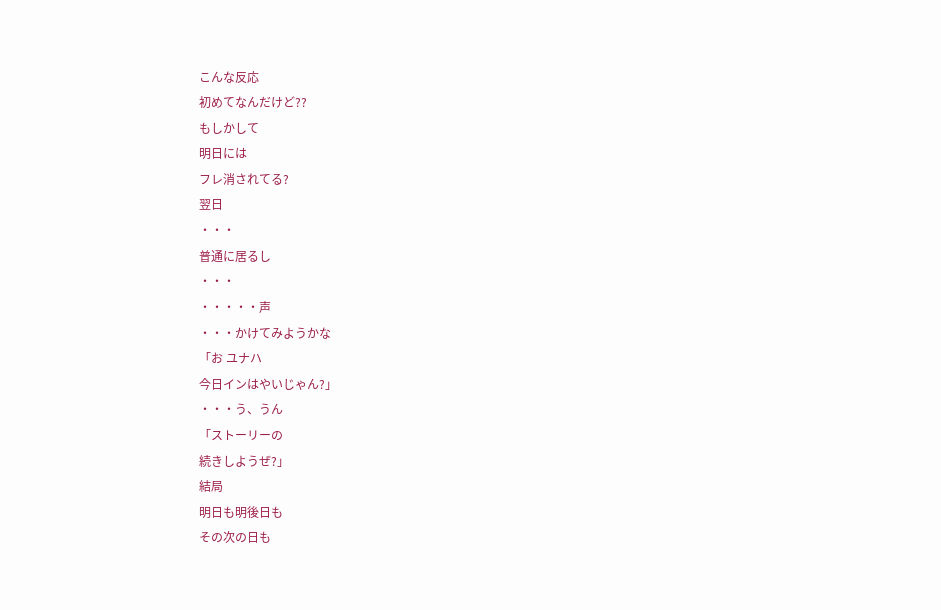こんな反応
初めてなんだけど??
もしかして
明日には
フレ消されてる?
翌日
・・・
普通に居るし
・・・
・・・・・声
・・・かけてみようかな
「お ユナハ
今日インはやいじゃん?」
・・・う、うん
「ストーリーの
続きしようぜ?」
結局
明日も明後日も
その次の日も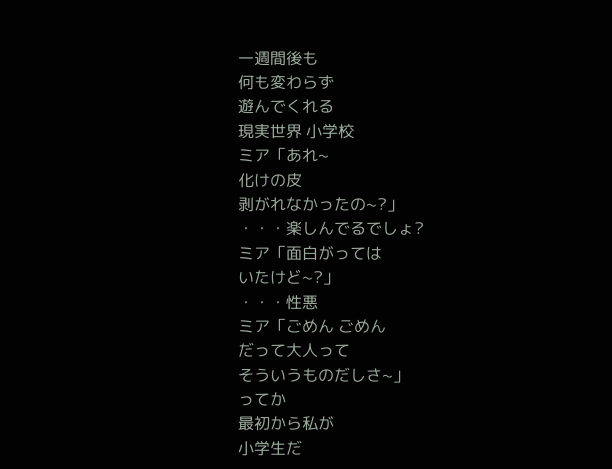一週間後も
何も変わらず
遊んでくれる
現実世界 小学校
ミア「あれ~
化けの皮
剥がれなかったの~?」
・・・楽しんでるでしょ?
ミア「面白がっては
いたけど~?」
・・・性悪
ミア「ごめん ごめん
だって大人って
そういうものだしさ~」
ってか
最初から私が
小学生だ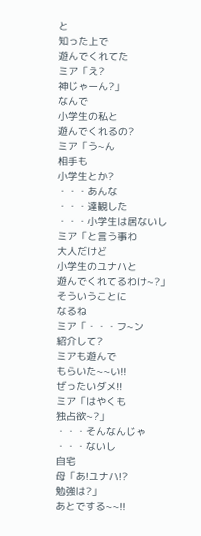と
知った上で
遊んでくれてた
ミア「え?
神じゃーん?」
なんで
小学生の私と
遊んでくれるの?
ミア「う~ん
相手も
小学生とか?
・・・あんな
・・・達観した
・・・小学生は居ないし
ミア「と言う事わ
大人だけど
小学生のユナハと
遊んでくれてるわけ~?」
そういうことに
なるね
ミア「・・・フ~ン
紹介して?
ミアも遊んで
もらいた~~い!!
ぜったいダメ!!
ミア「はやくも
独占欲~?」
・・・そんなんじゃ
・・・ないし
自宅
母「あ!ユナハ!?
勉強は?」
あとでする~~!!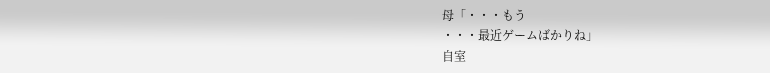母「・・・もう
・・・最近ゲームばかりね」
自室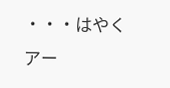・・・はやく
アー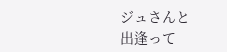ジュさんと
出逢って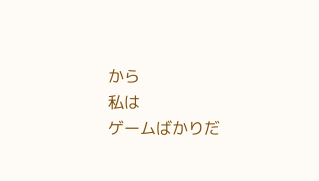から
私は
ゲームばかりだ